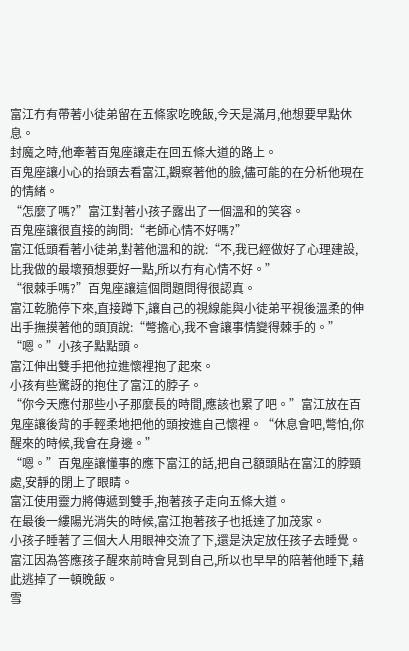富江冇有帶著小徒弟留在五條家吃晚飯,今天是滿月,他想要早點休息。
封魔之時,他牽著百鬼座讓走在回五條大道的路上。
百鬼座讓小心的抬頭去看富江,觀察著他的臉,儘可能的在分析他現在的情緒。
“怎麼了嗎?”富江對著小孩子露出了一個溫和的笑容。
百鬼座讓很直接的詢問:“老師心情不好嗎?”
富江低頭看著小徒弟,對著他溫和的說:“不,我已經做好了心理建設,比我做的最壞預想要好一點,所以冇有心情不好。”
“很棘手嗎?”百鬼座讓這個問題問得很認真。
富江乾脆停下來,直接蹲下,讓自己的視線能與小徒弟平視後溫柔的伸出手撫摸著他的頭頂說:“彆擔心,我不會讓事情變得棘手的。”
“嗯。”小孩子點點頭。
富江伸出雙手把他拉進懷裡抱了起來。
小孩有些驚訝的抱住了富江的脖子。
“你今天應付那些小子那麼長的時間,應該也累了吧。”富江放在百鬼座讓後背的手輕柔地把他的頭按進自己懷裡。“休息會吧,彆怕,你醒來的時候,我會在身邊。”
“嗯。”百鬼座讓懂事的應下富江的話,把自己額頭貼在富江的脖頸處,安靜的閉上了眼睛。
富江使用靈力將傳遞到雙手,抱著孩子走向五條大道。
在最後一縷陽光消失的時候,富江抱著孩子也抵達了加茂家。
小孩子睡著了三個大人用眼神交流了下,還是決定放任孩子去睡覺。
富江因為答應孩子醒來前時會見到自己,所以也早早的陪著他睡下,藉此逃掉了一頓晚飯。
雪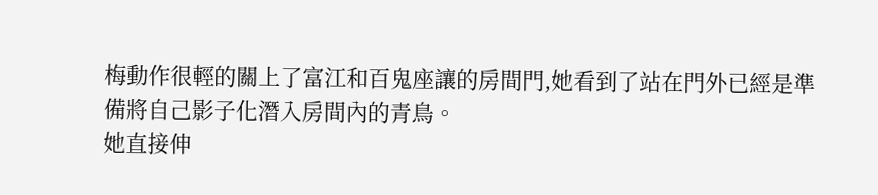梅動作很輕的關上了富江和百鬼座讓的房間門,她看到了站在門外已經是準備將自己影子化潛入房間內的青鳥。
她直接伸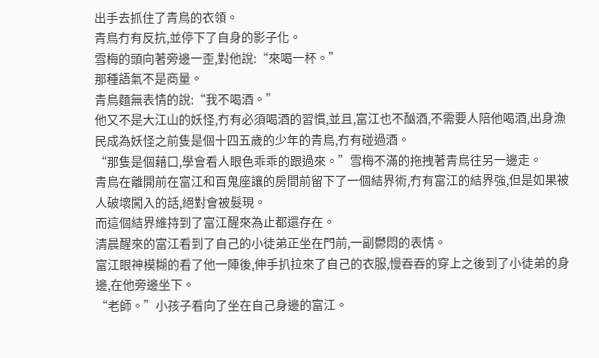出手去抓住了青鳥的衣領。
青鳥冇有反抗,並停下了自身的影子化。
雪梅的頭向著旁邊一歪,對他說:“來喝一杯。”
那種語氣不是商量。
青鳥麵無表情的說:“我不喝酒。”
他又不是大江山的妖怪,冇有必須喝酒的習慣,並且,富江也不酗酒,不需要人陪他喝酒,出身漁民成為妖怪之前隻是個十四五歲的少年的青鳥,冇有碰過酒。
“那隻是個藉口,學會看人眼色乖乖的跟過來。”雪梅不滿的拖拽著青鳥往另一邊走。
青鳥在離開前在富江和百鬼座讓的房間前留下了一個結界術,冇有富江的結界強,但是如果被人破壞闖入的話,絕對會被髮現。
而這個結界維持到了富江醒來為止都還存在。
清晨醒來的富江看到了自己的小徒弟正坐在門前,一副鬱悶的表情。
富江眼神模糊的看了他一陣後,伸手扒拉來了自己的衣服,慢吞吞的穿上之後到了小徒弟的身邊,在他旁邊坐下。
“老師。”小孩子看向了坐在自己身邊的富江。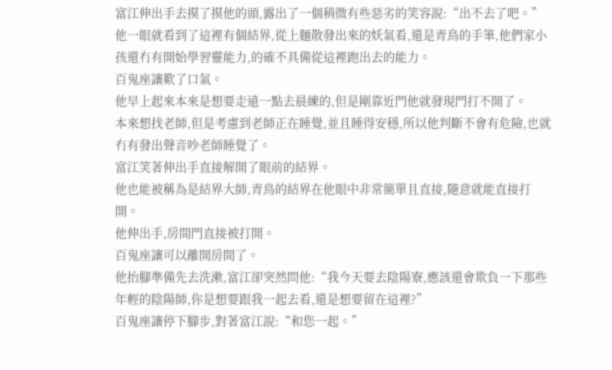富江伸出手去摸了摸他的頭,露出了一個稍微有些惡劣的笑容說:“出不去了吧。”
他一眼就看到了這裡有個結界,從上麵散發出來的妖氣看,還是青鳥的手筆,他們家小孩還冇有開始學習靈能力,的確不具備從這裡跑出去的能力。
百鬼座讓歎了口氣。
他早上起來本來是想要走遠一點去晨練的,但是剛靠近門他就發現門打不開了。
本來想找老師,但是考慮到老師正在睡覺,並且睡得安穩,所以他判斷不會有危險,也就冇有發出聲音吵老師睡覺了。
富江笑著伸出手直接解開了眼前的結界。
他也能被稱為是結界大師,青鳥的結界在他眼中非常簡單且直接,隨意就能直接打開。
他伸出手,房間門直接被打開。
百鬼座讓可以離開房間了。
他抬腳準備先去洗漱,富江卻突然問他:“我今天要去陰陽寮,應該還會欺負一下那些年輕的陰陽師,你是想要跟我一起去看,還是想要留在這裡?”
百鬼座讓停下腳步,對著富江說:“和您一起。”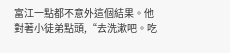富江一點都不意外這個結果。他對著小徒弟點頭,“去洗漱吧。吃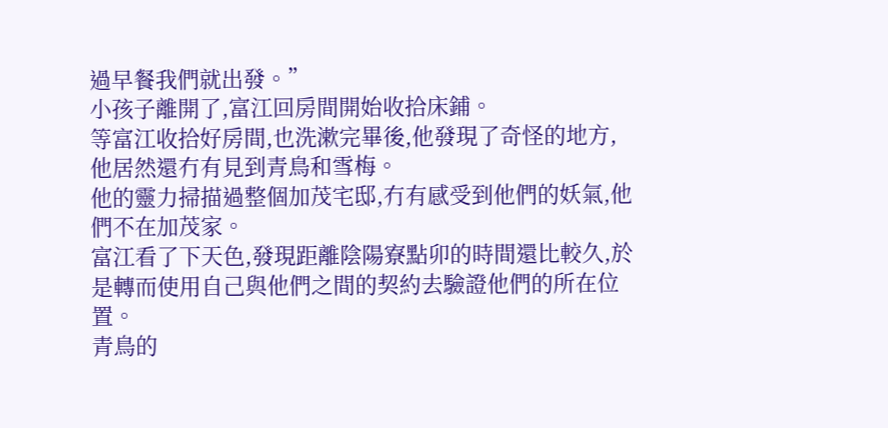過早餐我們就出發。”
小孩子離開了,富江回房間開始收拾床鋪。
等富江收拾好房間,也洗漱完畢後,他發現了奇怪的地方,他居然還冇有見到青鳥和雪梅。
他的靈力掃描過整個加茂宅邸,冇有感受到他們的妖氣,他們不在加茂家。
富江看了下天色,發現距離陰陽寮點卯的時間還比較久,於是轉而使用自己與他們之間的契約去驗證他們的所在位置。
青鳥的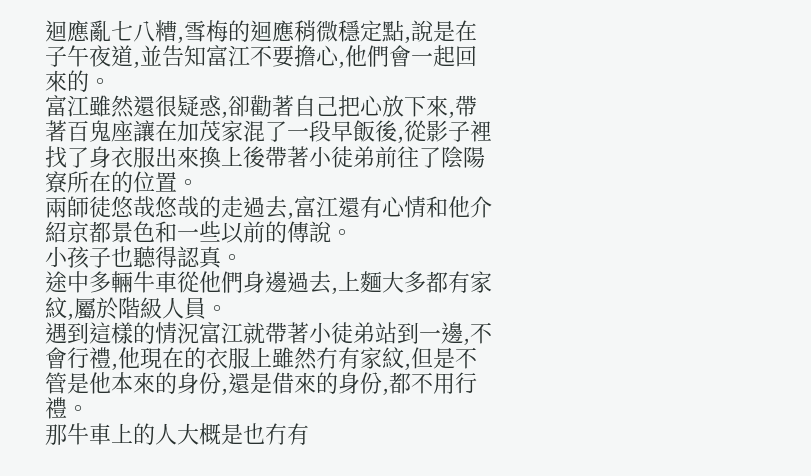迴應亂七八糟,雪梅的迴應稍微穩定點,說是在子午夜道,並告知富江不要擔心,他們會一起回來的。
富江雖然還很疑惑,卻勸著自己把心放下來,帶著百鬼座讓在加茂家混了一段早飯後,從影子裡找了身衣服出來換上後帶著小徒弟前往了陰陽寮所在的位置。
兩師徒悠哉悠哉的走過去,富江還有心情和他介紹京都景色和一些以前的傳說。
小孩子也聽得認真。
途中多輛牛車從他們身邊過去,上麵大多都有家紋,屬於階級人員。
遇到這樣的情況富江就帶著小徒弟站到一邊,不會行禮,他現在的衣服上雖然冇有家紋,但是不管是他本來的身份,還是借來的身份,都不用行禮。
那牛車上的人大概是也冇有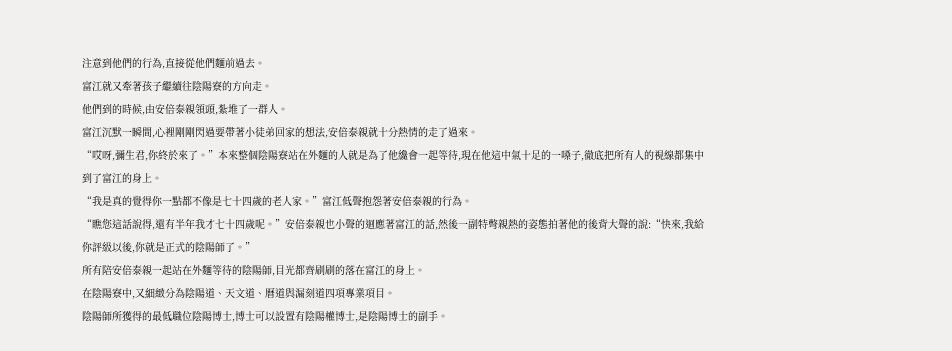注意到他們的行為,直接從他們麵前過去。
富江就又牽著孩子繼續往陰陽寮的方向走。
他們到的時候,由安倍泰親領頭,紮堆了一群人。
富江沉默一瞬間,心裡剛剛閃過要帶著小徒弟回家的想法,安倍泰親就十分熱情的走了過來。
“哎呀,彌生君,你終於來了。”本來整個陰陽寮站在外麵的人就是為了他纔會一起等待,現在他這中氣十足的一嗓子,徹底把所有人的視線都集中到了富江的身上。
“我是真的覺得你一點都不像是七十四歲的老人家。”富江低聲抱怨著安倍泰親的行為。
“瞧您這話說得,還有半年我才七十四歲呢。”安倍泰親也小聲的迴應著富江的話,然後一副特彆親熱的姿態拍著他的後背大聲的說:“快來,我給你評級以後,你就是正式的陰陽師了。”
所有陪安倍泰親一起站在外麵等待的陰陽師,目光都齊刷刷的落在富江的身上。
在陰陽寮中,又細緻分為陰陽道、天文道、曆道與漏刻道四項專業項目。
陰陽師所獲得的最低職位陰陽博士,博士可以設置有陰陽權博士,是陰陽博士的副手。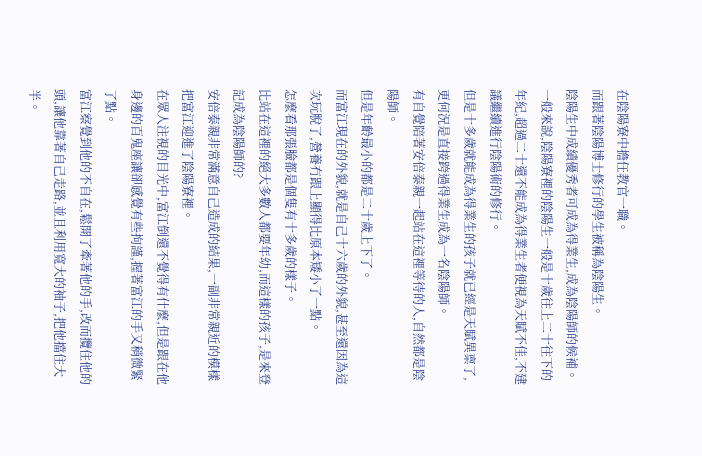在陰陽寮中擔任教官一職。
而跟著陰陽博士修行的學生被稱為陰陽生。
陰陽生中成績優秀者可成為得業生,成為陰陽師的候補。
一般來說,陰陽寮裡的陰陽生一般是十歲往上二十往下的年紀,超過二十還不能成為得業生者便視為天賦不佳,不建議繼續進行陰陽術的修行。
但是十多歲就能成為得業生的孩子就已經是天賦異稟了,更何況是直接跨過得業生成為一名陰陽師。
有自覺陪著安倍泰親一起站在這裡等待的人,自然都是陰陽師。
但是年齡最小的都是二十歲上下了。
而富江現在的外貌,就是自己十六歲的外貌,甚至還因為這次玩脫了,營養冇跟上顯得比原本矮小了一點。
怎麼看那張臉都是個隻有十多歲的樣子。
比站在這裡的絕大多數人都要年幼,而這樣的孩子,是來登記成為陰陽師的?
安倍泰親非常滿意自己造成的結果,一副非常親近的模樣把富江迎進了陰陽寮裡。
在眾人注視的目光中,富江倒還不覺得有什麼,但是跟在他身邊的百鬼座讓卻感覺有些拘謹,握著富江的手又稍微緊了點。
富江察覺到他的不自在,鬆開了牽著他的手,改而攬住他的頭,讓他靠著自己走路,並且利用寬大的袖子,把他擋住大半。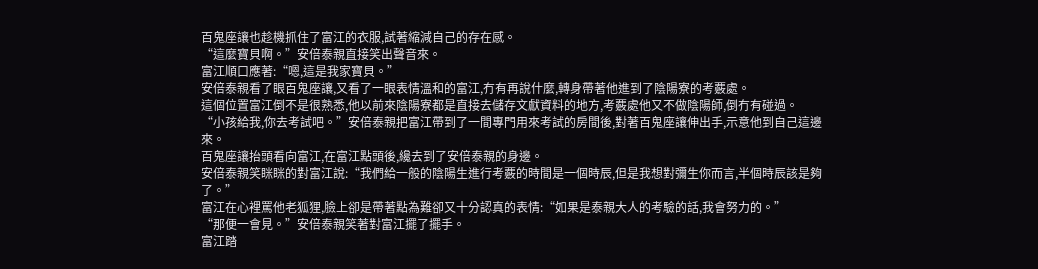百鬼座讓也趁機抓住了富江的衣服,試著縮減自己的存在感。
“這麼寶貝啊。”安倍泰親直接笑出聲音來。
富江順口應著:“嗯,這是我家寶貝。”
安倍泰親看了眼百鬼座讓,又看了一眼表情溫和的富江,冇有再說什麼,轉身帶著他進到了陰陽寮的考覈處。
這個位置富江倒不是很熟悉,他以前來陰陽寮都是直接去儲存文獻資料的地方,考覈處他又不做陰陽師,倒冇有碰過。
“小孩給我,你去考試吧。”安倍泰親把富江帶到了一間專門用來考試的房間後,對著百鬼座讓伸出手,示意他到自己這邊來。
百鬼座讓抬頭看向富江,在富江點頭後,纔去到了安倍泰親的身邊。
安倍泰親笑眯眯的對富江說:“我們給一般的陰陽生進行考覈的時間是一個時辰,但是我想對彌生你而言,半個時辰該是夠了。”
富江在心裡罵他老狐狸,臉上卻是帶著點為難卻又十分認真的表情:“如果是泰親大人的考驗的話,我會努力的。”
“那便一會見。”安倍泰親笑著對富江擺了擺手。
富江踏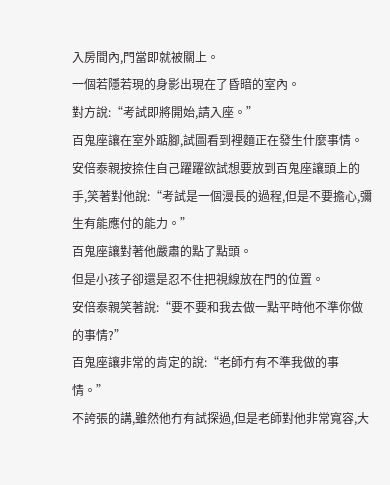入房間內,門當即就被關上。
一個若隱若現的身影出現在了昏暗的室內。
對方說:“考試即將開始,請入座。”
百鬼座讓在室外踮腳,試圖看到裡麵正在發生什麼事情。
安倍泰親按捺住自己躍躍欲試想要放到百鬼座讓頭上的手,笑著對他說:“考試是一個漫長的過程,但是不要擔心,彌生有能應付的能力。”
百鬼座讓對著他嚴肅的點了點頭。
但是小孩子卻還是忍不住把視線放在門的位置。
安倍泰親笑著說:“要不要和我去做一點平時他不準你做的事情?”
百鬼座讓非常的肯定的說:“老師冇有不準我做的事情。”
不誇張的講,雖然他冇有試探過,但是老師對他非常寬容,大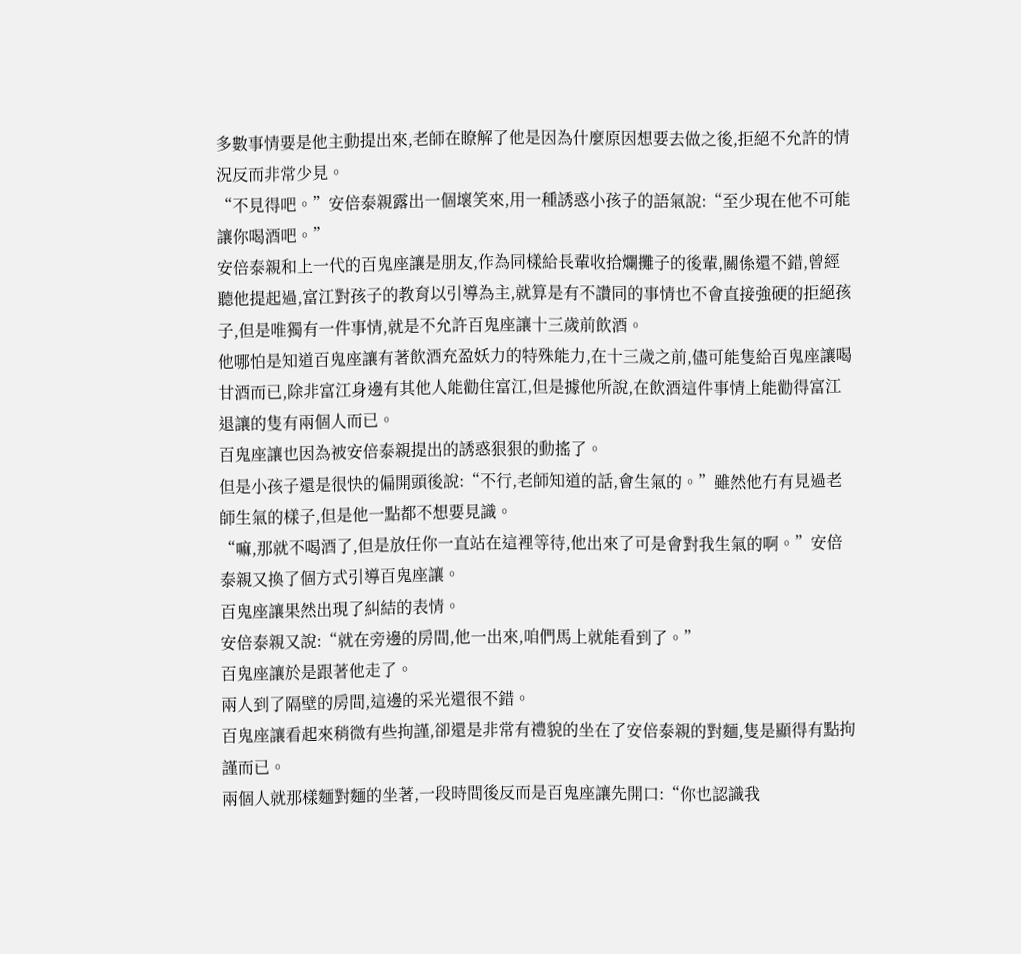多數事情要是他主動提出來,老師在瞭解了他是因為什麼原因想要去做之後,拒絕不允許的情況反而非常少見。
“不見得吧。”安倍泰親露出一個壞笑來,用一種誘惑小孩子的語氣說:“至少現在他不可能讓你喝酒吧。”
安倍泰親和上一代的百鬼座讓是朋友,作為同樣給長輩收拾爛攤子的後輩,關係還不錯,曾經聽他提起過,富江對孩子的教育以引導為主,就算是有不讚同的事情也不會直接強硬的拒絕孩子,但是唯獨有一件事情,就是不允許百鬼座讓十三歲前飲酒。
他哪怕是知道百鬼座讓有著飲酒充盈妖力的特殊能力,在十三歲之前,儘可能隻給百鬼座讓喝甘酒而已,除非富江身邊有其他人能勸住富江,但是據他所說,在飲酒這件事情上能勸得富江退讓的隻有兩個人而已。
百鬼座讓也因為被安倍泰親提出的誘惑狠狠的動搖了。
但是小孩子還是很快的偏開頭後說:“不行,老師知道的話,會生氣的。”雖然他冇有見過老師生氣的樣子,但是他一點都不想要見識。
“嘛,那就不喝酒了,但是放任你一直站在這裡等待,他出來了可是會對我生氣的啊。”安倍泰親又換了個方式引導百鬼座讓。
百鬼座讓果然出現了糾結的表情。
安倍泰親又說:“就在旁邊的房間,他一出來,咱們馬上就能看到了。”
百鬼座讓於是跟著他走了。
兩人到了隔壁的房間,這邊的采光還很不錯。
百鬼座讓看起來稍微有些拘謹,卻還是非常有禮貌的坐在了安倍泰親的對麵,隻是顯得有點拘謹而已。
兩個人就那樣麵對麵的坐著,一段時間後反而是百鬼座讓先開口:“你也認識我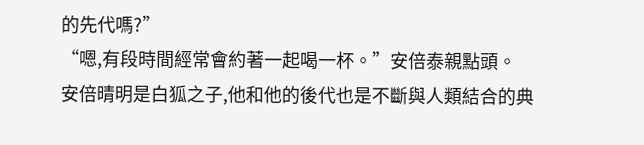的先代嗎?”
“嗯,有段時間經常會約著一起喝一杯。”安倍泰親點頭。
安倍晴明是白狐之子,他和他的後代也是不斷與人類結合的典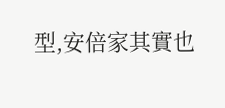型,安倍家其實也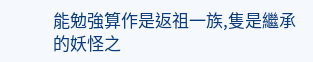能勉強算作是返祖一族,隻是繼承的妖怪之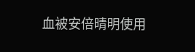血被安倍晴明使用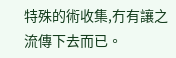特殊的術收集,冇有讓之流傳下去而已。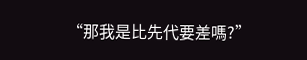“那我是比先代要差嗎?”